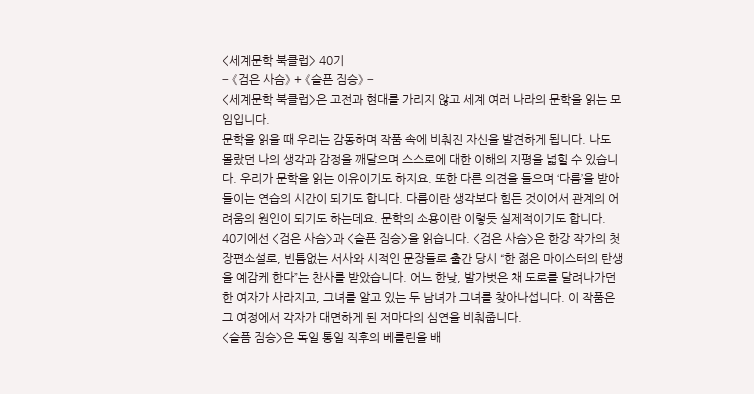<세계문학 북클럽> 40기
− 《검은 사슴》 + 《슬픈 짐승》 −
<세계문학 북클럽>은 고전과 현대를 가리지 않고 세계 여러 나라의 문학을 읽는 모임입니다.
문학을 읽을 때 우리는 감동하며 작품 속에 비춰진 자신을 발견하게 됩니다. 나도 몰랐던 나의 생각과 감정을 깨달으며 스스로에 대한 이해의 지평을 넓힐 수 있습니다. 우리가 문학을 읽는 이유이기도 하지요. 또한 다른 의견을 들으며 ‘다름’을 받아들이는 연습의 시간이 되기도 합니다. 다름이란 생각보다 힘든 것이어서 관계의 어려움의 원인이 되기도 하는데요. 문학의 소용이란 이렇듯 실제적이기도 합니다.
40기에선 <검은 사슴>과 <슬픈 짐승>을 읽습니다. <검은 사슴>은 한강 작가의 첫 장편소설로, 빈틈없는 서사와 시적인 문장들로 출간 당시 “한 젊은 마이스터의 탄생을 예감케 한다”는 찬사를 받았습니다. 어느 한낮, 발가벗은 채 도로를 달려나가던 한 여자가 사라지고, 그녀를 알고 있는 두 남녀가 그녀를 찾아나섭니다. 이 작품은 그 여정에서 각자가 대면하게 된 저마다의 심연을 비춰줍니다.
<슬픔 짐승>은 독일 통일 직후의 베를린을 배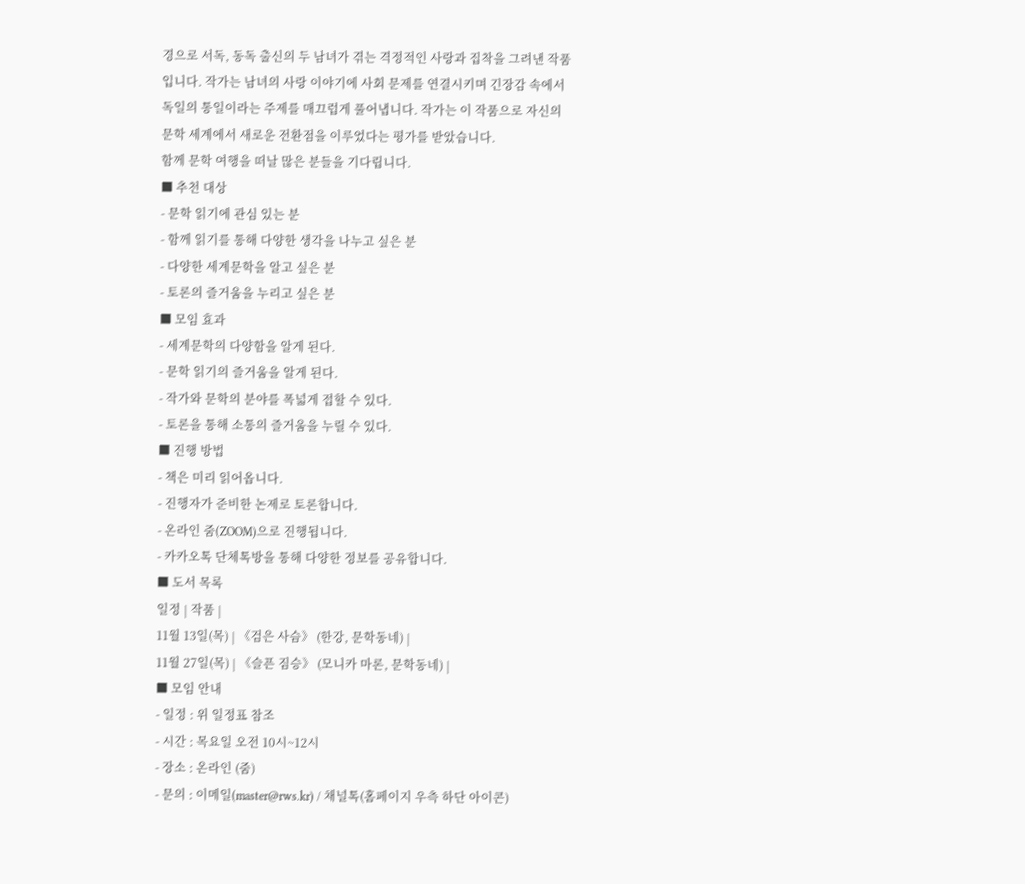경으로 서독, 동독 출신의 두 남녀가 겪는 격정적인 사랑과 집착을 그려낸 작품입니다. 작가는 남녀의 사랑 이야기에 사회 문제를 연결시키며 긴장감 속에서 독일의 통일이라는 주제를 매끄럽게 풀어냅니다. 작가는 이 작품으로 자신의 문학 세계에서 새로운 전환점을 이루었다는 평가를 받았습니다.
함께 문학 여행을 떠날 많은 분들을 기다립니다.
■ 추천 대상
- 문학 읽기에 관심 있는 분
- 함께 읽기를 통해 다양한 생각을 나누고 싶은 분
- 다양한 세계문학을 알고 싶은 분
- 토론의 즐거움을 누리고 싶은 분
■ 모임 효과
- 세계문학의 다양함을 알게 된다.
- 문학 읽기의 즐거움을 알게 된다.
- 작가와 문학의 분야를 폭넓게 접할 수 있다.
- 토론을 통해 소통의 즐거움을 누릴 수 있다.
■ 진행 방법
- 책은 미리 읽어옵니다.
- 진행자가 준비한 논제로 토론합니다.
- 온라인 줌(ZOOM)으로 진행됩니다.
- 카카오톡 단체톡방을 통해 다양한 정보를 공유합니다.
■ 도서 목록
일정 | 작품 |
11월 13일(목) | 《검은 사슴》 (한강, 문학동네) |
11월 27일(목) | 《슬픈 짐승》 (모니카 마론, 문학동네) |
■ 모임 안내
- 일정 : 위 일정표 참조
- 시간 : 목요일 오전 10시~12시
- 장소 : 온라인 (줌)
- 문의 : 이메일(master@rws.kr) / 채널톡(홈페이지 우측 하단 아이콘)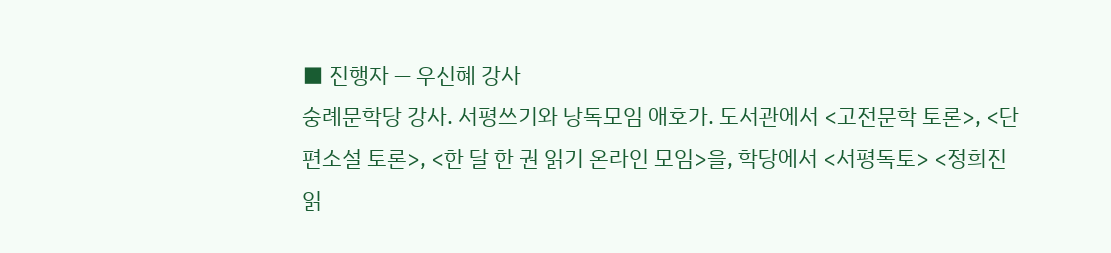■ 진행자 — 우신혜 강사
숭례문학당 강사. 서평쓰기와 낭독모임 애호가. 도서관에서 <고전문학 토론>, <단편소설 토론>, <한 달 한 권 읽기 온라인 모임>을, 학당에서 <서평독토> <정희진 읽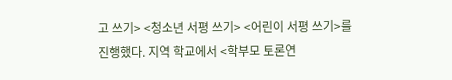고 쓰기> <청소년 서평 쓰기> <어린이 서평 쓰기>를 진행했다. 지역 학교에서 <학부모 토론연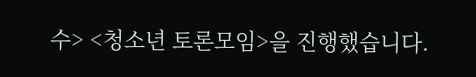수> <청소년 토론모임>을 진행했습니다.